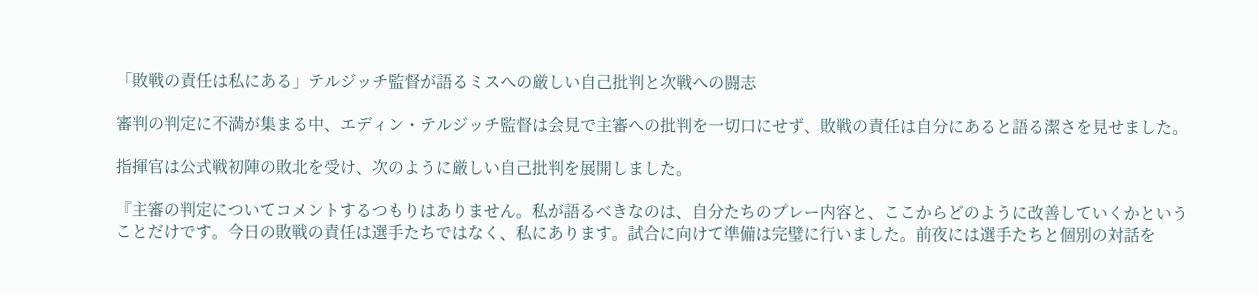「敗戦の責任は私にある」テルジッチ監督が語るミスへの厳しい自己批判と次戦への闘志

審判の判定に不満が集まる中、エディン・テルジッチ監督は会見で主審への批判を一切口にせず、敗戦の責任は自分にあると語る潔さを見せました。

指揮官は公式戦初陣の敗北を受け、次のように厳しい自己批判を展開しました。

『主審の判定についてコメントするつもりはありません。私が語るべきなのは、自分たちのプレー内容と、ここからどのように改善していくかということだけです。今日の敗戦の責任は選手たちではなく、私にあります。試合に向けて準備は完璧に行いました。前夜には選手たちと個別の対話を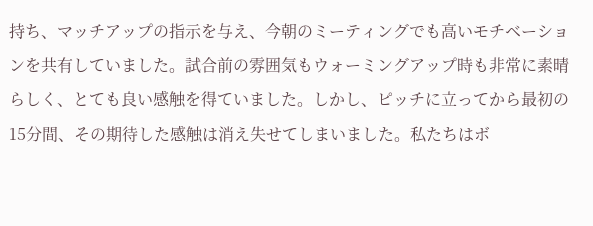持ち、マッチアップの指示を与え、今朝のミーティングでも高いモチベーションを共有していました。試合前の雰囲気もウォーミングアップ時も非常に素晴らしく、とても良い感触を得ていました。しかし、ピッチに立ってから最初の15分間、その期待した感触は消え失せてしまいました。私たちはボ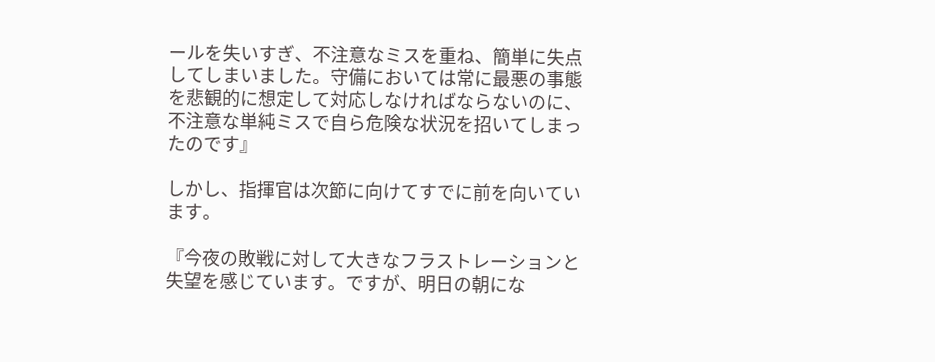ールを失いすぎ、不注意なミスを重ね、簡単に失点してしまいました。守備においては常に最悪の事態を悲観的に想定して対応しなければならないのに、不注意な単純ミスで自ら危険な状況を招いてしまったのです』

しかし、指揮官は次節に向けてすでに前を向いています。

『今夜の敗戦に対して大きなフラストレーションと失望を感じています。ですが、明日の朝にな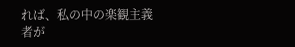れば、私の中の楽観主義者が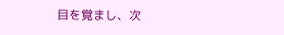目を覚まし、次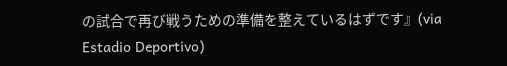の試合で再び戦うための準備を整えているはずです』(via Estadio Deportivo)